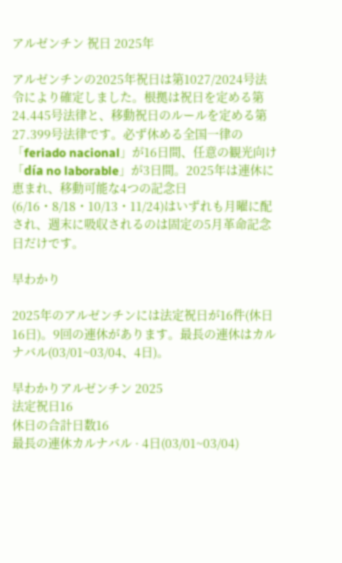アルゼンチン 祝日 2025年

アルゼンチンの2025年祝日は第1027/2024号法令により確定しました。根拠は祝日を定める第24.445号法律と、移動祝日のルールを定める第27.399号法律です。必ず休める全国一律の「feriado nacional」が16日間、任意の観光向け「día no laborable」が3日間。2025年は連休に恵まれ、移動可能な4つの記念日(6/16・8/18・10/13・11/24)はいずれも月曜に配され、週末に吸収されるのは固定の5月革命記念日だけです。

早わかり

2025年のアルゼンチンには法定祝日が16件(休日16日)。9回の連休があります。最長の連休はカルナバル(03/01~03/04、4日)。

早わかりアルゼンチン 2025
法定祝日16
休日の合計日数16
最長の連休カルナバル · 4日(03/01~03/04)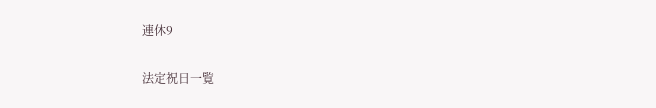連休9

法定祝日一覧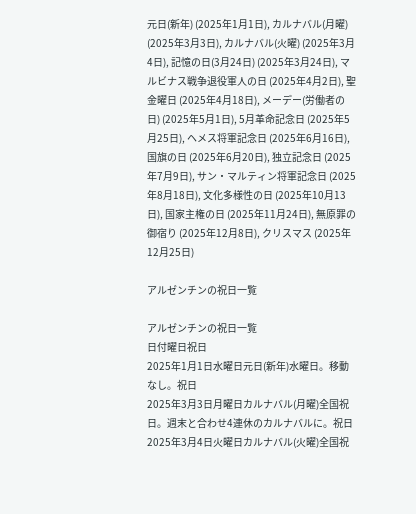元日(新年) (2025年1月1日), カルナバル(月曜) (2025年3月3日), カルナバル(火曜) (2025年3月4日), 記憶の日(3月24日) (2025年3月24日), マルビナス戦争退役軍人の日 (2025年4月2日), 聖金曜日 (2025年4月18日), メーデー(労働者の日) (2025年5月1日), 5月革命記念日 (2025年5月25日), ヘメス将軍記念日 (2025年6月16日), 国旗の日 (2025年6月20日), 独立記念日 (2025年7月9日), サン・マルティン将軍記念日 (2025年8月18日), 文化多様性の日 (2025年10月13日), 国家主権の日 (2025年11月24日), 無原罪の御宿り (2025年12月8日), クリスマス (2025年12月25日)

アルゼンチンの祝日一覧

アルゼンチンの祝日一覧
日付曜日祝日
2025年1月1日水曜日元日(新年)水曜日。移動なし。祝日
2025年3月3日月曜日カルナバル(月曜)全国祝日。週末と合わせ4連休のカルナバルに。祝日
2025年3月4日火曜日カルナバル(火曜)全国祝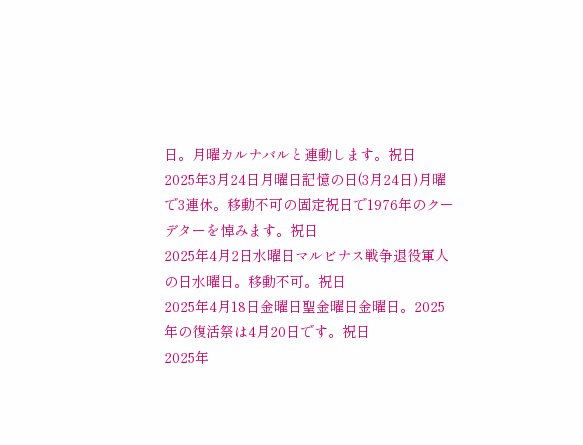日。月曜カルナバルと連動します。祝日
2025年3月24日月曜日記憶の日(3月24日)月曜で3連休。移動不可の固定祝日で1976年のクーデターを悼みます。祝日
2025年4月2日水曜日マルビナス戦争退役軍人の日水曜日。移動不可。祝日
2025年4月18日金曜日聖金曜日金曜日。2025年の復活祭は4月20日です。祝日
2025年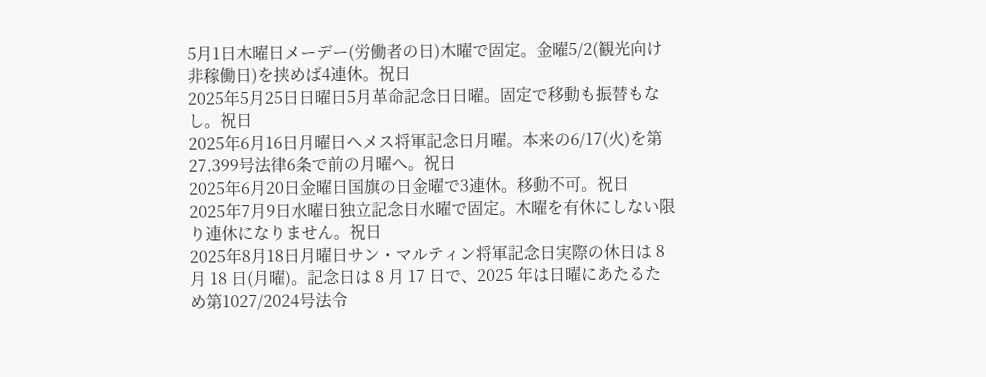5月1日木曜日メーデー(労働者の日)木曜で固定。金曜5/2(観光向け非稼働日)を挟めば4連休。祝日
2025年5月25日日曜日5月革命記念日日曜。固定で移動も振替もなし。祝日
2025年6月16日月曜日ヘメス将軍記念日月曜。本来の6/17(火)を第27.399号法律6条で前の月曜へ。祝日
2025年6月20日金曜日国旗の日金曜で3連休。移動不可。祝日
2025年7月9日水曜日独立記念日水曜で固定。木曜を有休にしない限り連休になりません。祝日
2025年8月18日月曜日サン・マルティン将軍記念日実際の休日は 8 月 18 日(月曜)。記念日は 8 月 17 日で、2025 年は日曜にあたるため第1027/2024号法令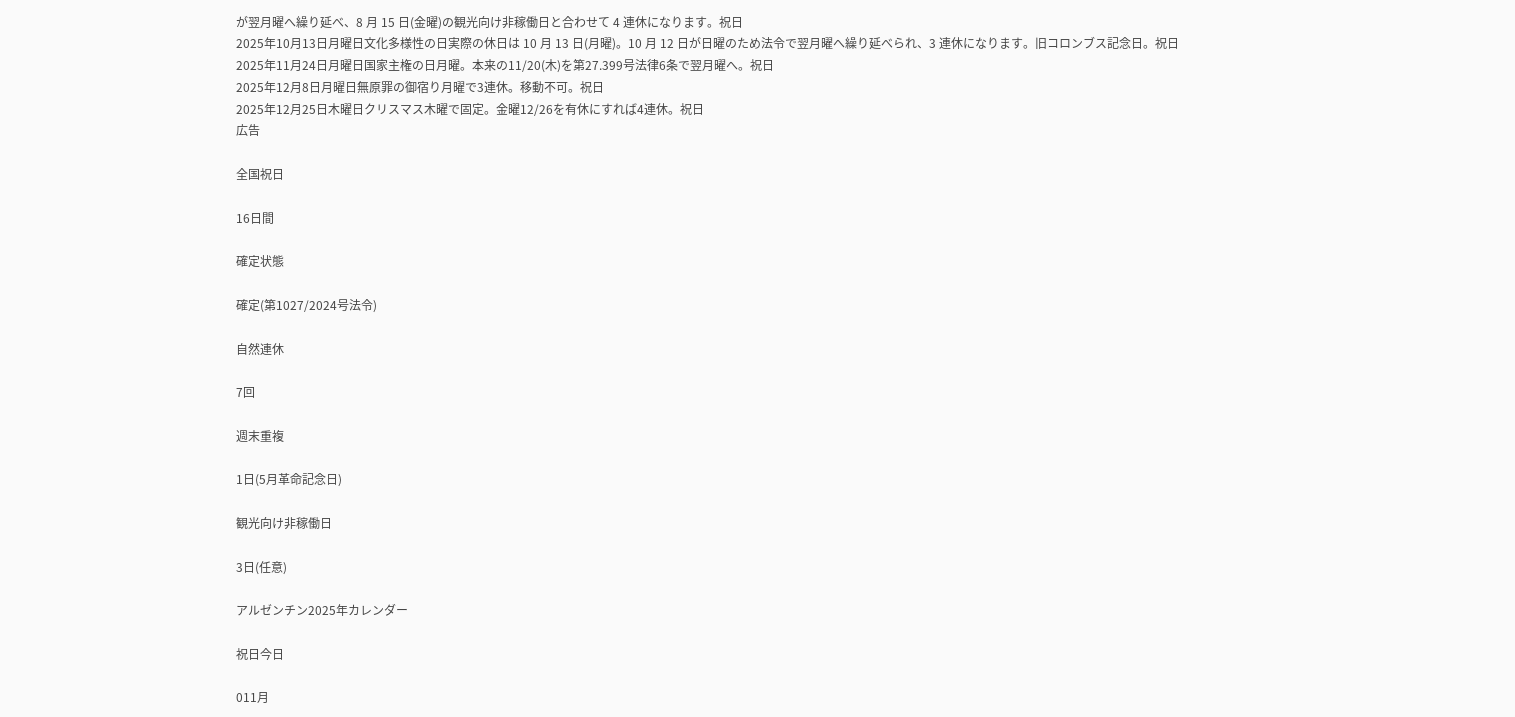が翌月曜へ繰り延べ、8 月 15 日(金曜)の観光向け非稼働日と合わせて 4 連休になります。祝日
2025年10月13日月曜日文化多様性の日実際の休日は 10 月 13 日(月曜)。10 月 12 日が日曜のため法令で翌月曜へ繰り延べられ、3 連休になります。旧コロンブス記念日。祝日
2025年11月24日月曜日国家主権の日月曜。本来の11/20(木)を第27.399号法律6条で翌月曜へ。祝日
2025年12月8日月曜日無原罪の御宿り月曜で3連休。移動不可。祝日
2025年12月25日木曜日クリスマス木曜で固定。金曜12/26を有休にすれば4連休。祝日
広告

全国祝日

16日間

確定状態

確定(第1027/2024号法令)

自然連休

7回

週末重複

1日(5月革命記念日)

観光向け非稼働日

3日(任意)

アルゼンチン2025年カレンダー

祝日今日

011月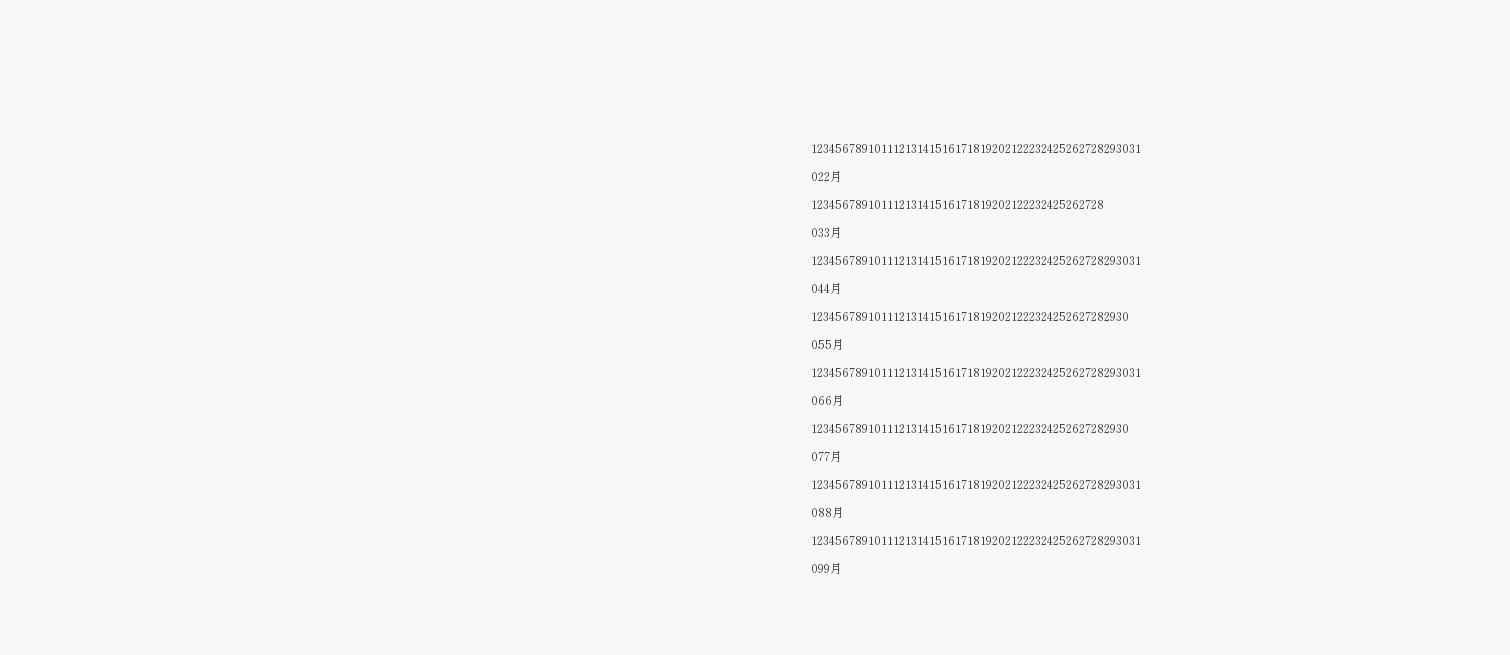12345678910111213141516171819202122232425262728293031

022月

12345678910111213141516171819202122232425262728

033月

12345678910111213141516171819202122232425262728293031

044月

123456789101112131415161718192021222324252627282930

055月

12345678910111213141516171819202122232425262728293031

066月

123456789101112131415161718192021222324252627282930

077月

12345678910111213141516171819202122232425262728293031

088月

12345678910111213141516171819202122232425262728293031

099月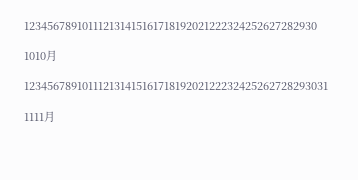123456789101112131415161718192021222324252627282930

1010月

12345678910111213141516171819202122232425262728293031

1111月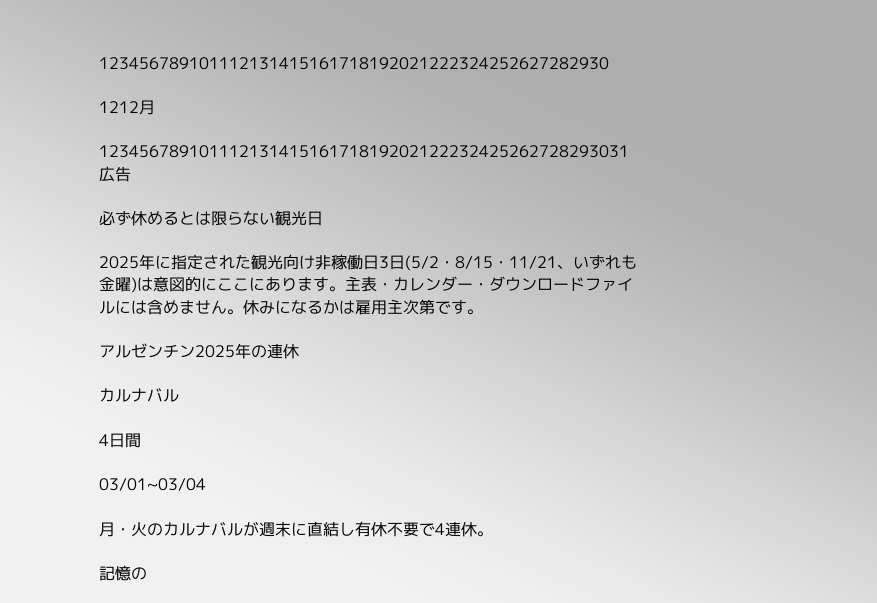123456789101112131415161718192021222324252627282930

1212月

12345678910111213141516171819202122232425262728293031
広告

必ず休めるとは限らない観光日

2025年に指定された観光向け非稼働日3日(5/2・8/15・11/21、いずれも金曜)は意図的にここにあります。主表・カレンダー・ダウンロードファイルには含めません。休みになるかは雇用主次第です。

アルゼンチン2025年の連休

カルナバル

4日間

03/01~03/04

月・火のカルナバルが週末に直結し有休不要で4連休。

記憶の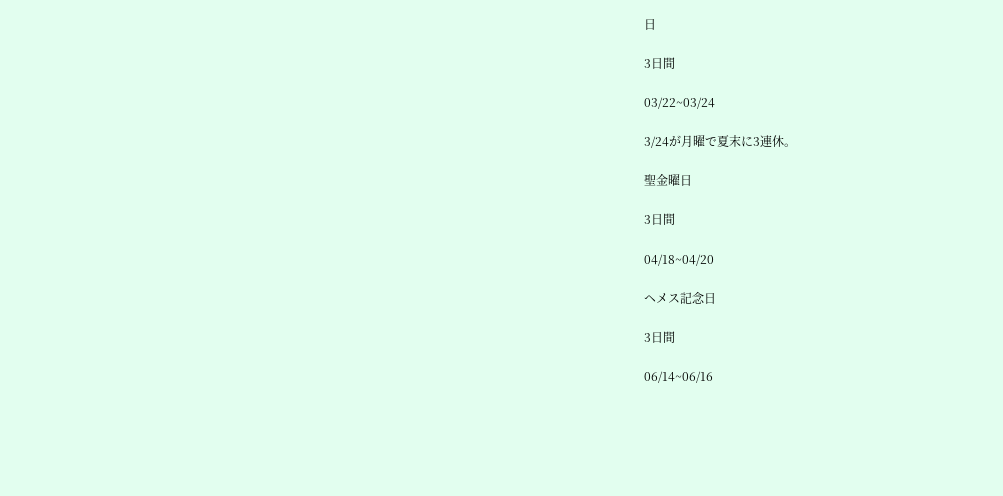日

3日間

03/22~03/24

3/24が月曜で夏末に3連休。

聖金曜日

3日間

04/18~04/20

ヘメス記念日

3日間

06/14~06/16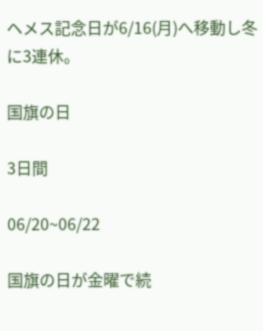ヘメス記念日が6/16(月)へ移動し冬に3連休。

国旗の日

3日間

06/20~06/22

国旗の日が金曜で続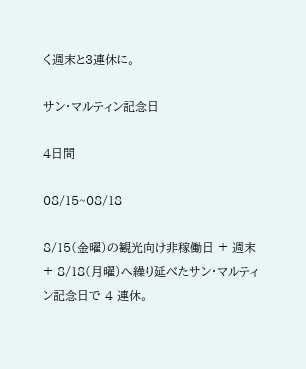く週末と3連休に。

サン・マルティン記念日

4日間

08/15~08/18

8/15(金曜)の観光向け非稼働日 + 週末 + 8/18(月曜)へ繰り延べたサン・マルティン記念日で 4 連休。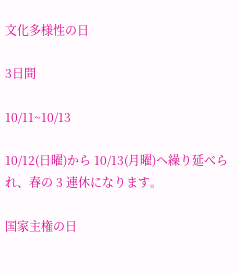文化多様性の日

3日間

10/11~10/13

10/12(日曜)から 10/13(月曜)へ繰り延べられ、春の 3 連休になります。

国家主権の日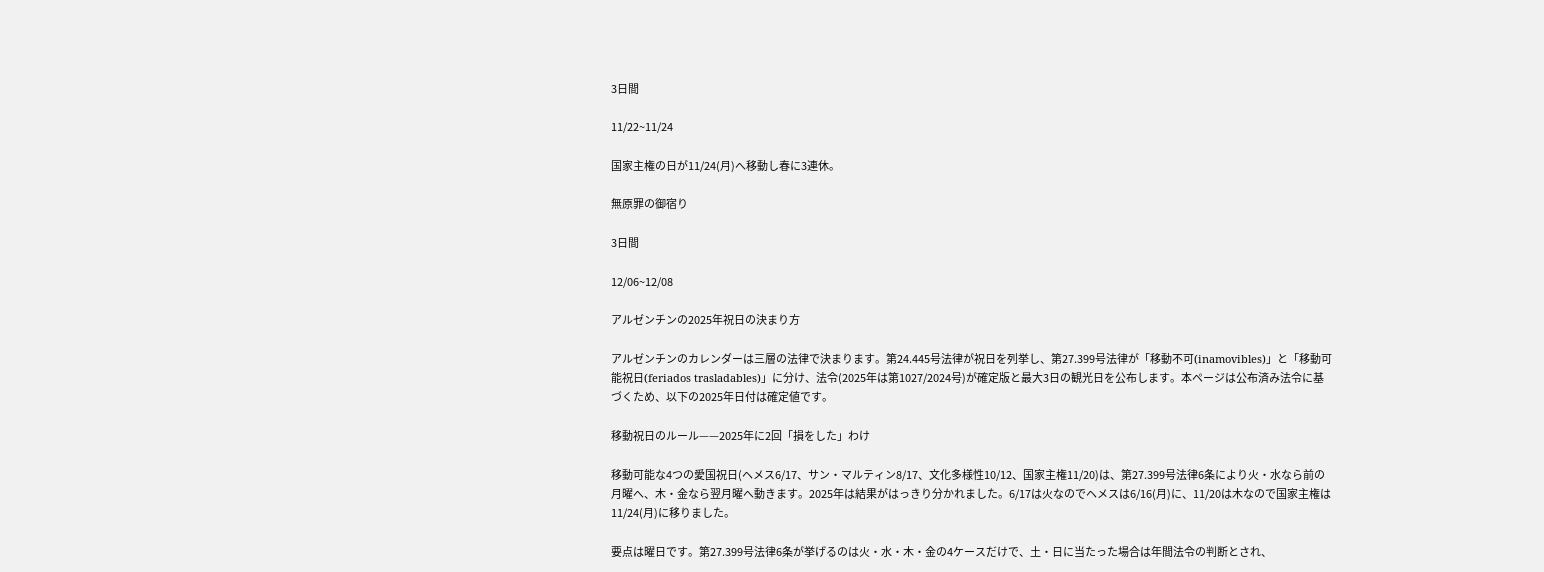3日間

11/22~11/24

国家主権の日が11/24(月)へ移動し春に3連休。

無原罪の御宿り

3日間

12/06~12/08

アルゼンチンの2025年祝日の決まり方

アルゼンチンのカレンダーは三層の法律で決まります。第24.445号法律が祝日を列挙し、第27.399号法律が「移動不可(inamovibles)」と「移動可能祝日(feriados trasladables)」に分け、法令(2025年は第1027/2024号)が確定版と最大3日の観光日を公布します。本ページは公布済み法令に基づくため、以下の2025年日付は確定値です。

移動祝日のルール——2025年に2回「損をした」わけ

移動可能な4つの愛国祝日(ヘメス6/17、サン・マルティン8/17、文化多様性10/12、国家主権11/20)は、第27.399号法律6条により火・水なら前の月曜へ、木・金なら翌月曜へ動きます。2025年は結果がはっきり分かれました。6/17は火なのでヘメスは6/16(月)に、11/20は木なので国家主権は11/24(月)に移りました。

要点は曜日です。第27.399号法律6条が挙げるのは火・水・木・金の4ケースだけで、土・日に当たった場合は年間法令の判断とされ、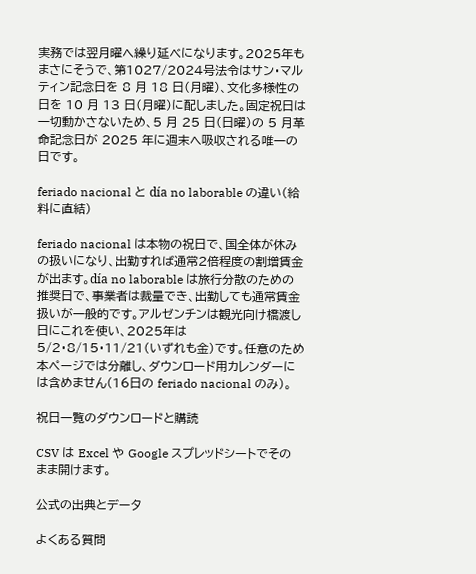実務では翌月曜へ繰り延べになります。2025年もまさにそうで、第1027/2024号法令はサン・マルティン記念日を 8 月 18 日(月曜)、文化多様性の日を 10 月 13 日(月曜)に配しました。固定祝日は一切動かさないため、5 月 25 日(日曜)の 5 月革命記念日が 2025 年に週末へ吸収される唯一の日です。

feriado nacional と día no laborable の違い(給料に直結)

feriado nacional は本物の祝日で、国全体が休みの扱いになり、出勤すれば通常2倍程度の割増賃金が出ます。día no laborable は旅行分散のための推奨日で、事業者は裁量でき、出勤しても通常賃金扱いが一般的です。アルゼンチンは観光向け橋渡し日にこれを使い、2025年は5/2・8/15・11/21(いずれも金)です。任意のため本ページでは分離し、ダウンロード用カレンダーには含めません(16日の feriado nacional のみ)。

祝日一覧のダウンロードと購読

CSV は Excel や Google スプレッドシートでそのまま開けます。

公式の出典とデータ

よくある質問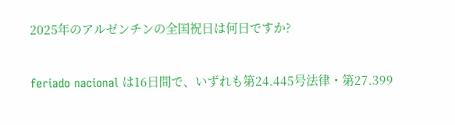2025年のアルゼンチンの全国祝日は何日ですか?

feriado nacional は16日間で、いずれも第24.445号法律・第27.399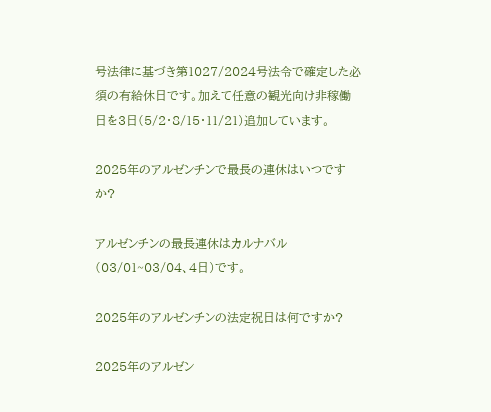号法律に基づき第1027/2024号法令で確定した必須の有給休日です。加えて任意の観光向け非稼働日を3日(5/2・8/15・11/21)追加しています。

2025年のアルゼンチンで最長の連休はいつですか?

アルゼンチンの最長連休はカルナバル(03/01~03/04、4日)です。

2025年のアルゼンチンの法定祝日は何ですか?

2025年のアルゼン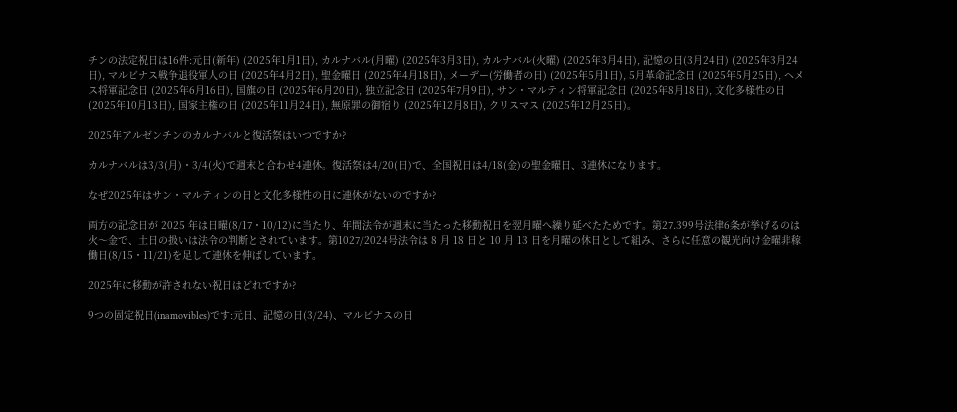チンの法定祝日は16件:元日(新年) (2025年1月1日), カルナバル(月曜) (2025年3月3日), カルナバル(火曜) (2025年3月4日), 記憶の日(3月24日) (2025年3月24日), マルビナス戦争退役軍人の日 (2025年4月2日), 聖金曜日 (2025年4月18日), メーデー(労働者の日) (2025年5月1日), 5月革命記念日 (2025年5月25日), ヘメス将軍記念日 (2025年6月16日), 国旗の日 (2025年6月20日), 独立記念日 (2025年7月9日), サン・マルティン将軍記念日 (2025年8月18日), 文化多様性の日 (2025年10月13日), 国家主権の日 (2025年11月24日), 無原罪の御宿り (2025年12月8日), クリスマス (2025年12月25日)。

2025年アルゼンチンのカルナバルと復活祭はいつですか?

カルナバルは3/3(月)・3/4(火)で週末と合わせ4連休。復活祭は4/20(日)で、全国祝日は4/18(金)の聖金曜日、3連休になります。

なぜ2025年はサン・マルティンの日と文化多様性の日に連休がないのですか?

両方の記念日が 2025 年は日曜(8/17・10/12)に当たり、年間法令が週末に当たった移動祝日を翌月曜へ繰り延べたためです。第27.399号法律6条が挙げるのは火〜金で、土日の扱いは法令の判断とされています。第1027/2024号法令は 8 月 18 日と 10 月 13 日を月曜の休日として組み、さらに任意の観光向け金曜非稼働日(8/15・11/21)を足して連休を伸ばしています。

2025年に移動が許されない祝日はどれですか?

9つの固定祝日(inamovibles)です:元日、記憶の日(3/24)、マルビナスの日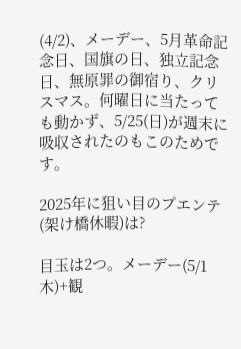(4/2)、メーデー、5月革命記念日、国旗の日、独立記念日、無原罪の御宿り、クリスマス。何曜日に当たっても動かず、5/25(日)が週末に吸収されたのもこのためです。

2025年に狙い目のプエンテ(架け橋休暇)は?

目玉は2つ。メーデー(5/1 木)+観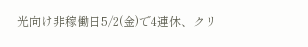光向け非稼働日5/2(金)で4連休、クリ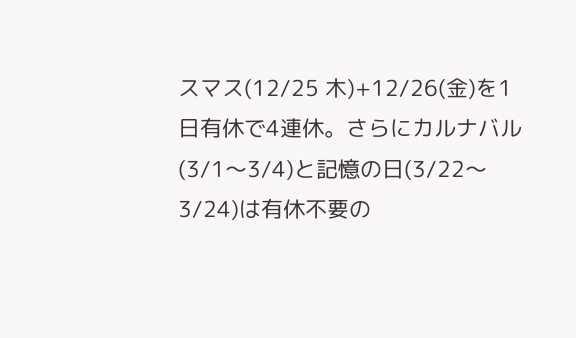スマス(12/25 木)+12/26(金)を1日有休で4連休。さらにカルナバル(3/1〜3/4)と記憶の日(3/22〜3/24)は有休不要の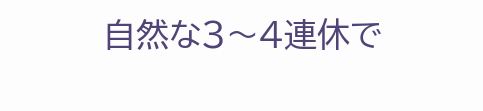自然な3〜4連休で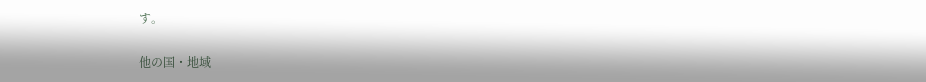す。

他の国・地域